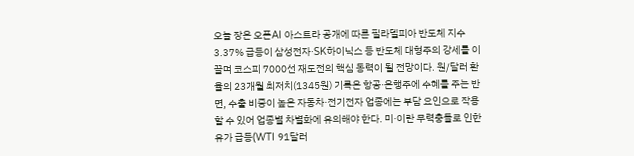오늘 장은 오픈AI 아스트라 공개에 따른 필라델피아 반도체 지수 3.37% 급등이 삼성전자·SK하이닉스 등 반도체 대형주의 강세를 이끌며 코스피 7000선 재도전의 핵심 동력이 될 전망이다. 원/달러 환율의 23개월 최저치(1345원) 기록은 항공·은행주에 수혜를 주는 반면, 수출 비중이 높은 자동차·전기전자 업종에는 부담 요인으로 작용할 수 있어 업종별 차별화에 유의해야 한다. 미·이란 무력충돌로 인한 유가 급등(WTI 91달러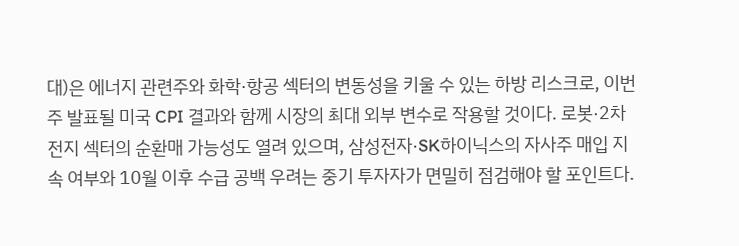대)은 에너지 관련주와 화학·항공 섹터의 변동성을 키울 수 있는 하방 리스크로, 이번 주 발표될 미국 CPI 결과와 함께 시장의 최대 외부 변수로 작용할 것이다. 로봇·2차전지 섹터의 순환매 가능성도 열려 있으며, 삼성전자·SK하이닉스의 자사주 매입 지속 여부와 10월 이후 수급 공백 우려는 중기 투자자가 면밀히 점검해야 할 포인트다.